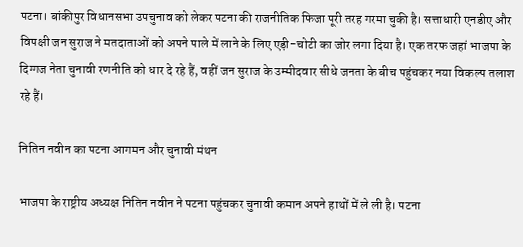पटना। बांकीपुर विधानसभा उपचुनाव को लेकर पटना की राजनीतिक फिजा पूरी तरह गरमा चुकी है। सत्ताधारी एनडीए और विपक्षी जन सुराज ने मतदाताओं को अपने पाले में लाने के लिए एड़ी-चोटी का जोर लगा दिया है। एक तरफ जहां भाजपा के दिग्गज नेता चुनावी रणनीति को धार दे रहे हैं, वहीं जन सुराज के उम्मीदवार सीधे जनता के बीच पहुंचकर नया विकल्प तलाश रहे हैं।

नितिन नवीन का पटना आगमन और चुनावी मंथन

भाजपा के राष्ट्रीय अध्यक्ष नितिन नवीन ने पटना पहुंचकर चुनावी कमान अपने हाथों में ले ली है। पटना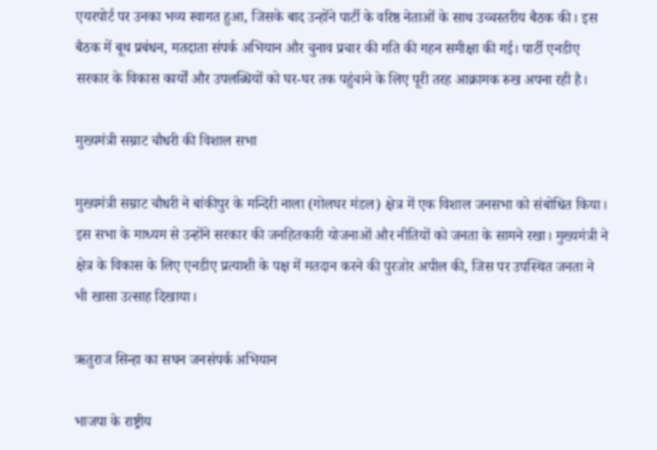एयरपोर्ट पर उनका भव्य स्वागत हुआ, जिसके बाद उन्होंने पार्टी के वरिष्ठ नेताओं के साथ उच्चस्तरीय बैठक की। इस बैठक में बूथ प्रबंधन, मतदाता संपर्क अभियान और चुनाव प्रचार की गति की गहन समीक्षा की गई। पार्टी एनडीए सरकार के विकास कार्यों और उपलब्धियों को घर-घर तक पहुंचाने के लिए पूरी तरह आक्रामक रुख अपना रही है।

मुख्यमंत्री सम्राट चौधरी की विशाल सभा

मुख्यमंत्री सम्राट चौधरी ने बांकीपुर के मन्दिरी नाला (गोलघर मंडल) क्षेत्र में एक विशाल जनसभा को संबोधित किया। इस सभा के माध्यम से उन्होंने सरकार की जनहितकारी योजनाओं और नीतियों को जनता के सामने रखा। मुख्यमंत्री ने क्षेत्र के विकास के लिए एनडीए प्रत्याशी के पक्ष में मतदान करने की पुरजोर अपील की, जिस पर उपस्थित जनता ने भी खासा उत्साह दिखाया।

ऋतुराज सिन्हा का सघन जनसंपर्क अभियान

भाजपा के राष्ट्रीय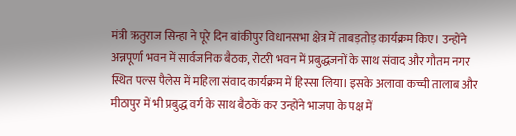मंत्री ऋतुराज सिन्हा ने पूरे दिन बांकीपुर विधानसभा क्षेत्र में ताबड़तोड़ कार्यक्रम किए। उन्होंने अन्नपूर्णा भवन में सार्वजनिक बैठक, रोटरी भवन में प्रबुद्धजनों के साथ संवाद और गौतम नगर स्थित पल्स पैलेस में महिला संवाद कार्यक्रम में हिस्सा लिया। इसके अलावा कच्ची तालाब और मीठापुर में भी प्रबुद्ध वर्ग के साथ बैठकें कर उन्होंने भाजपा के पक्ष में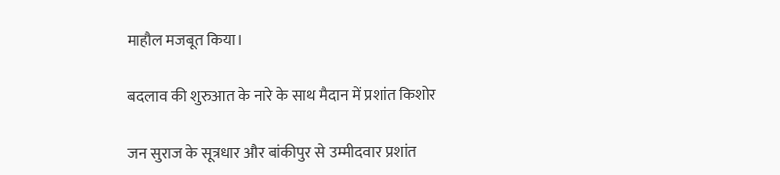माहौल मजबूत किया।

बदलाव की शुरुआत के नारे के साथ मैदान में प्रशांत किशोर

जन सुराज के सूत्रधार और बांकीपुर से उम्मीदवार प्रशांत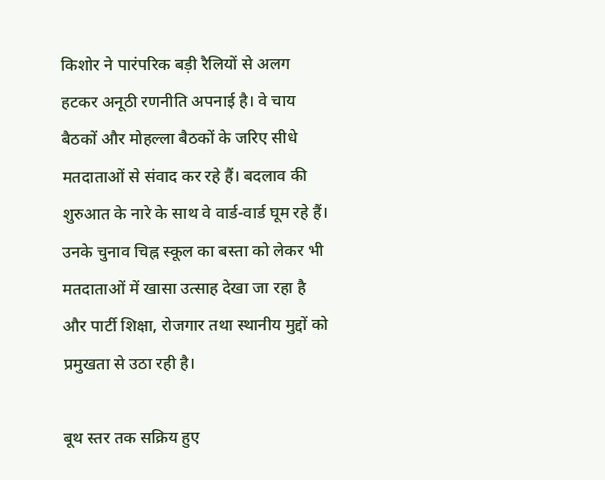किशोर ने पारंपरिक बड़ी रैलियों से अलग हटकर अनूठी रणनीति अपनाई है। वे चाय बैठकों और मोहल्ला बैठकों के जरिए सीधे मतदाताओं से संवाद कर रहे हैं। बदलाव की शुरुआत के नारे के साथ वे वार्ड-वार्ड घूम रहे हैं। उनके चुनाव चिह्न स्कूल का बस्ता को लेकर भी मतदाताओं में खासा उत्साह देखा जा रहा है और पार्टी शिक्षा, रोजगार तथा स्थानीय मुद्दों को प्रमुखता से उठा रही है।

बूथ स्तर तक सक्रिय हुए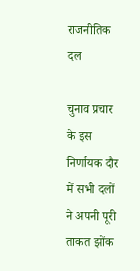राजनीतिक दल

चुनाव प्रचार के इस निर्णायक दौर में सभी दलों ने अपनी पूरी ताकत झोंक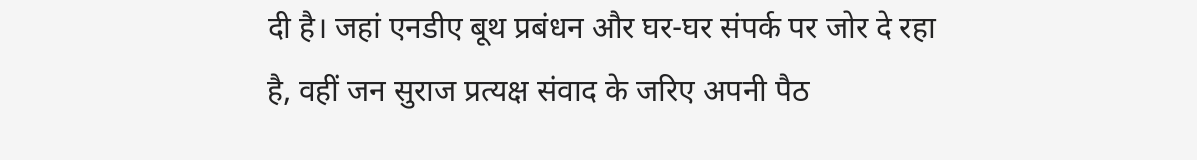दी है। जहां एनडीए बूथ प्रबंधन और घर-घर संपर्क पर जोर दे रहा है, वहीं जन सुराज प्रत्यक्ष संवाद के जरिए अपनी पैठ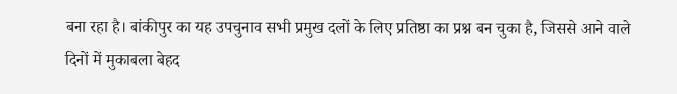बना रहा है। बांकीपुर का यह उपचुनाव सभी प्रमुख दलों के लिए प्रतिष्ठा का प्रश्न बन चुका है, जिससे आने वाले दिनों में मुकाबला बेहद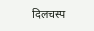दिलचस्प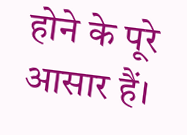होने के पूरे आसार हैं।